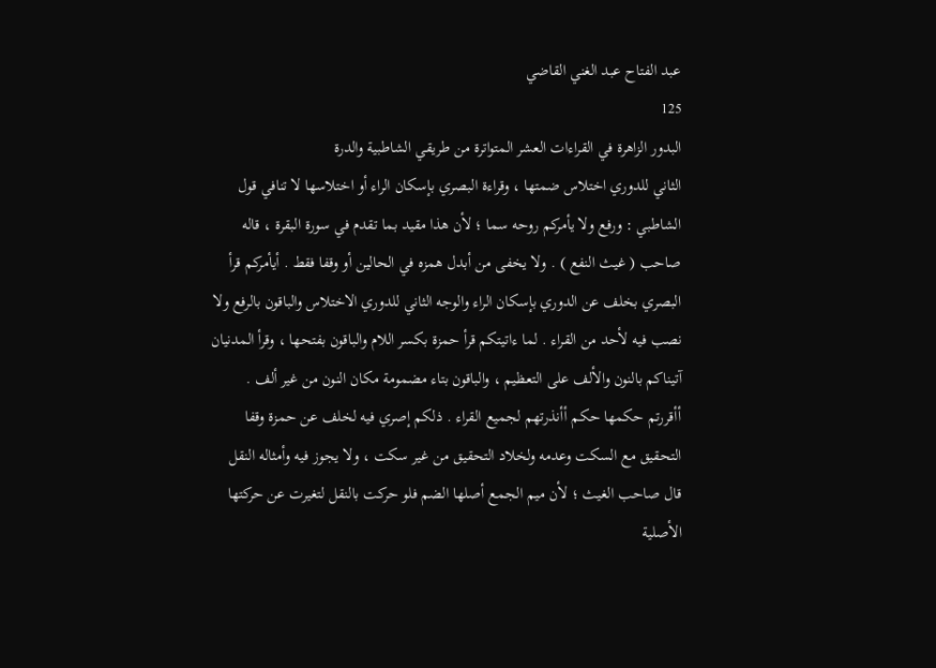عبد الفتاح عبد الغني القاضي
125
البدور الزاهرة في القراءات العشر المتواترة من طريقي الشاطبية والدرة
الثاني للدوري اختلاس ضمتها ، وقراءة البصري بإسكان الراء أو اختلاسها لا تنافي قول الشاطبي : ورفع ولا يأمركم روحه سما ؛ لأن هذا مقيد بما تقدم في سورة البقرة ، قاله صاحب ( غيث النفع ) . ولا يخفى من أبدل همزه في الحالين أو وقفا فقط . أيأمركم قرأ البصري بخلف عن الدوري بإسكان الراء والوجه الثاني للدوري الاختلاس والباقون بالرفع ولا نصب فيه لأحد من القراء . لما ءاتيتكم قرأ حمزة بكسر اللام والباقون بفتحها ، وقرأ المدنيان آتيناكم بالنون والألف على التعظيم ، والباقون بتاء مضمومة مكان النون من غير ألف . أأقررتم حكمها حكم أأنذرتهم لجميع القراء . ذلكم إصري فيه لخلف عن حمزة وقفا التحقيق مع السكت وعدمه ولخلاد التحقيق من غير سكت ، ولا يجوز فيه وأمثاله النقل قال صاحب الغيث ؛ لأن ميم الجمع أصلها الضم فلو حركت بالنقل لتغيرت عن حركتها الأصلية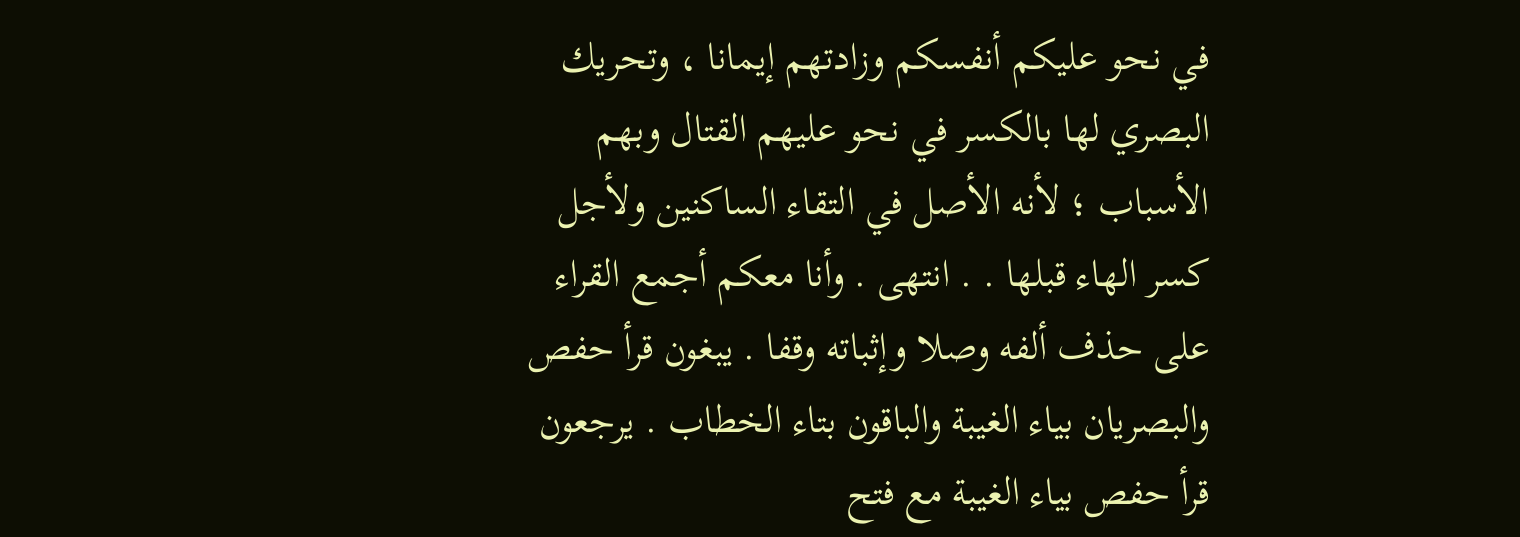في نحو عليكم أنفسكم وزادتهم إيمانا ، وتحريك البصري لها بالكسر في نحو عليهم القتال وبهم الأسباب ؛ لأنه الأصل في التقاء الساكنين ولأجل كسر الهاء قبلها . . انتهى . وأنا معكم أجمع القراء على حذف ألفه وصلا وإثباته وقفا . يبغون قرأ حفص والبصريان بياء الغيبة والباقون بتاء الخطاب . يرجعون قرأ حفص بياء الغيبة مع فتح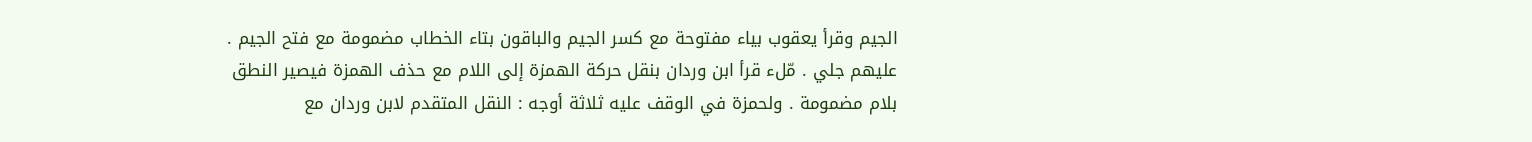الجيم وقرأ يعقوب بياء مفتوحة مع كسر الجيم والباقون بتاء الخطاب مضمومة مع فتح الجيم . عليهم جلي . مّلء قرأ ابن وردان بنقل حركة الهمزة إلى اللام مع حذف الهمزة فيصير النطق بلام مضمومة . ولحمزة في الوقف عليه ثلاثة أوجه : النقل المتقدم لابن وردان مع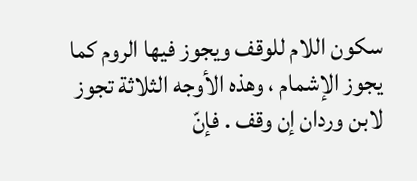سكون اللام للوقف ويجوز فيها الروم كما يجوز الإشمام ، وهذه الأوجه الثلاثة تجوز لابن وردان إن وقف . فإنّ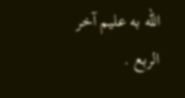اللّه به عليم آخر الربع .